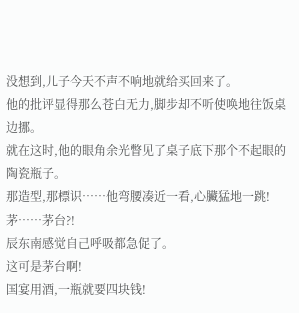没想到,儿子今天不声不响地就给买回来了。
他的批评显得那么苍白无力,脚步却不听使唤地往饭桌边挪。
就在这时,他的眼角余光瞥见了桌子底下那个不起眼的陶瓷瓶子。
那造型,那標识……他弯腰凑近一看,心臟猛地一跳!
茅……茅台?!
辰东南感觉自己呼吸都急促了。
这可是茅台啊!
国宴用酒,一瓶就要四块钱!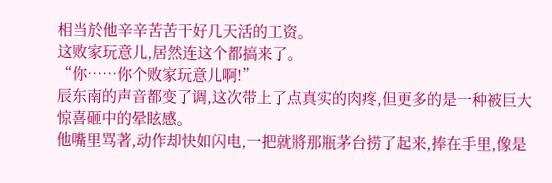相当於他辛辛苦苦干好几天活的工资。
这败家玩意儿,居然连这个都搞来了。
“你……你个败家玩意儿啊!”
辰东南的声音都变了调,这次带上了点真实的肉疼,但更多的是一种被巨大惊喜砸中的晕眩感。
他嘴里骂著,动作却快如闪电,一把就將那瓶茅台捞了起来,捧在手里,像是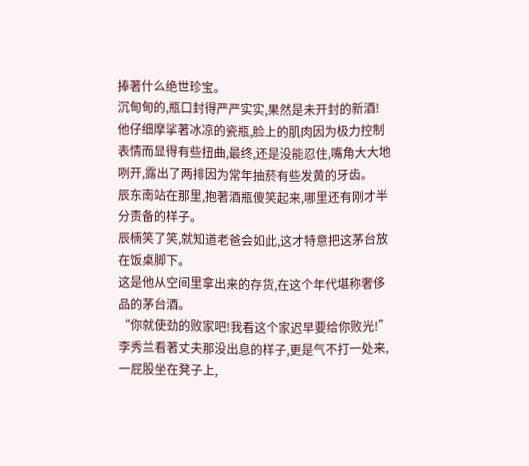捧著什么绝世珍宝。
沉甸甸的,瓶口封得严严实实,果然是未开封的新酒!
他仔细摩挲著冰凉的瓷瓶,脸上的肌肉因为极力控制表情而显得有些扭曲,最终,还是没能忍住,嘴角大大地咧开,露出了两排因为常年抽菸有些发黄的牙齿。
辰东南站在那里,抱著酒瓶傻笑起来,哪里还有刚才半分责备的样子。
辰楠笑了笑,就知道老爸会如此,这才特意把这茅台放在饭桌脚下。
这是他从空间里拿出来的存货,在这个年代堪称奢侈品的茅台酒。
“你就使劲的败家吧!我看这个家迟早要给你败光!”
李秀兰看著丈夫那没出息的样子,更是气不打一处来,一屁股坐在凳子上,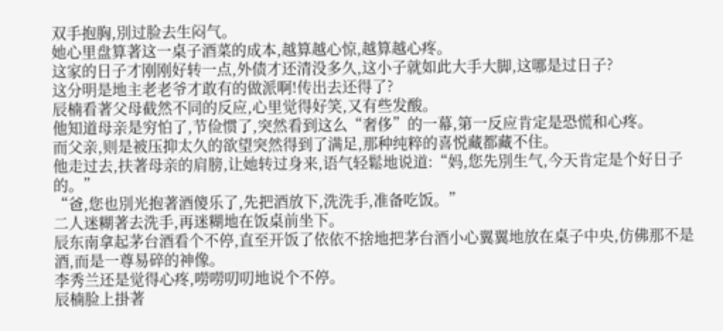双手抱胸,別过脸去生闷气。
她心里盘算著这一桌子酒菜的成本,越算越心惊,越算越心疼。
这家的日子才刚刚好转一点,外债才还清没多久,这小子就如此大手大脚,这哪是过日子?
这分明是地主老老爷才敢有的做派啊!传出去还得了?
辰楠看著父母截然不同的反应,心里觉得好笑,又有些发酸。
他知道母亲是穷怕了,节俭惯了,突然看到这么“奢侈”的一幕,第一反应肯定是恐慌和心疼。
而父亲,则是被压抑太久的欲望突然得到了满足,那种纯粹的喜悦藏都藏不住。
他走过去,扶著母亲的肩膀,让她转过身来,语气轻鬆地说道:“妈,您先別生气,今天肯定是个好日子的。”
“爸,您也別光抱著酒傻乐了,先把酒放下,洗洗手,准备吃饭。”
二人迷糊著去洗手,再迷糊地在饭桌前坐下。
辰东南拿起茅台酒看个不停,直至开饭了依依不捨地把茅台酒小心翼翼地放在桌子中央,仿佛那不是酒,而是一尊易碎的神像。
李秀兰还是觉得心疼,嘮嘮叨叨地说个不停。
辰楠脸上掛著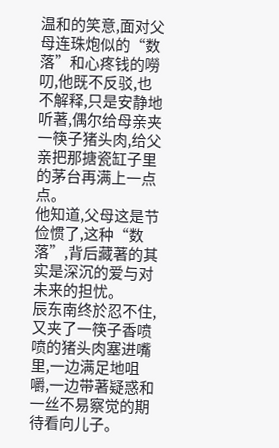温和的笑意,面对父母连珠炮似的“数落”和心疼钱的嘮叨,他既不反驳,也不解释,只是安静地听著,偶尔给母亲夹一筷子猪头肉,给父亲把那搪瓷缸子里的茅台再满上一点点。
他知道,父母这是节俭惯了,这种“数落”,背后藏著的其实是深沉的爱与对未来的担忧。
辰东南终於忍不住,又夹了一筷子香喷喷的猪头肉塞进嘴里,一边满足地咀嚼,一边带著疑惑和一丝不易察觉的期待看向儿子。